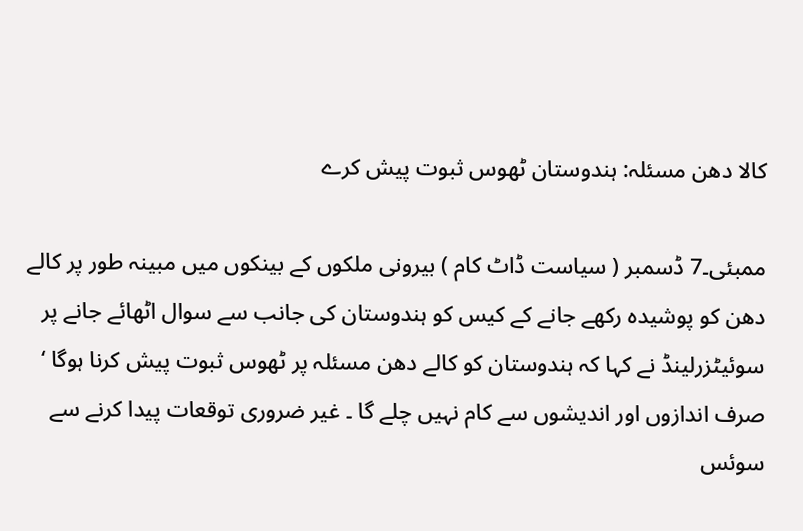کالا دھن مسئلہ: ہندوستان ٹھوس ثبوت پیش کرے

ممبئی۔7 ڈسمبر ( سیاست ڈاٹ کام ) بیرونی ملکوں کے بینکوں میں مبینہ طور پر کالے دھن کو پوشیدہ رکھے جانے کے کیس کو ہندوستان کی جانب سے سوال اٹھائے جانے پر سوئیٹزرلینڈ نے کہا کہ ہندوستان کو کالے دھن مسئلہ پر ٹھوس ثبوت پیش کرنا ہوگا ‘ صرف اندازوں اور اندیشوں سے کام نہیں چلے گا ۔ غیر ضروری توقعات پیدا کرنے سے سوئس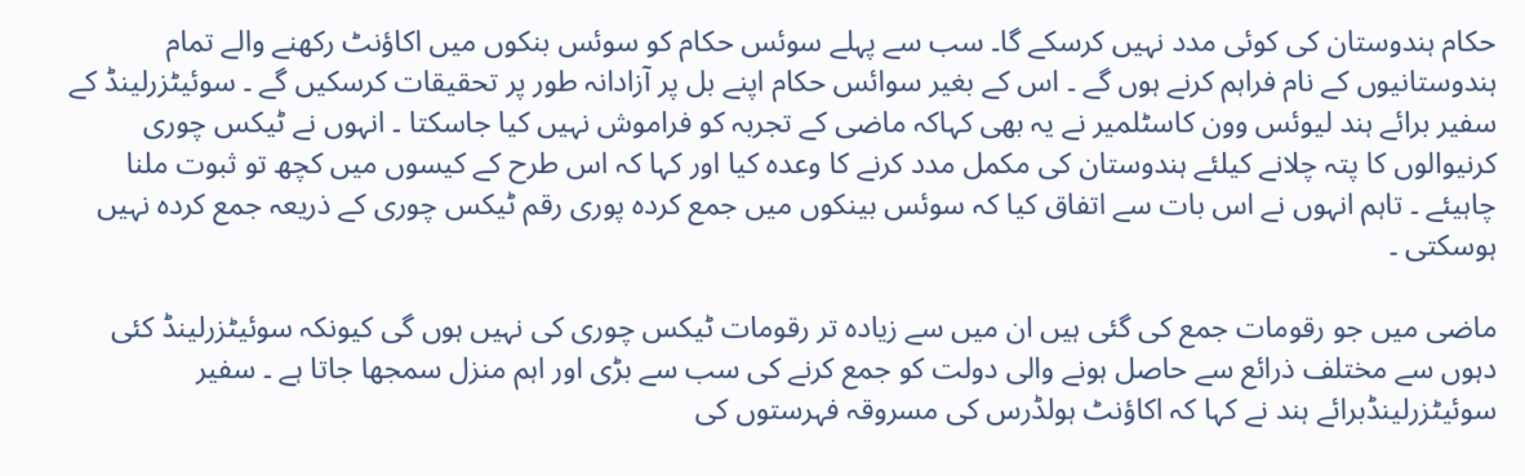حکام ہندوستان کی کوئی مدد نہیں کرسکے گا۔ سب سے پہلے سوئس حکام کو سوئس بنکوں میں اکاؤنٹ رکھنے والے تمام ہندوستانیوں کے نام فراہم کرنے ہوں گے ۔ اس کے بغیر سوائس حکام اپنے بل پر آزادانہ طور پر تحقیقات کرسکیں گے ۔ سوئیٹزرلینڈ کے سفیر برائے ہند لیوئس وون کاسٹلمیر نے یہ بھی کہاکہ ماضی کے تجربہ کو فراموش نہیں کیا جاسکتا ۔ انہوں نے ٹیکس چوری کرنیوالوں کا پتہ چلانے کیلئے ہندوستان کی مکمل مدد کرنے کا وعدہ کیا اور کہا کہ اس طرح کے کیسوں میں کچھ تو ثبوت ملنا چاہیئے ۔ تاہم انہوں نے اس بات سے اتفاق کیا کہ سوئس بینکوں میں جمع کردہ پوری رقم ٹیکس چوری کے ذریعہ جمع کردہ نہیں ہوسکتی ۔

ماضی میں جو رقومات جمع کی گئی ہیں ان میں سے زیادہ تر رقومات ٹیکس چوری کی نہیں ہوں گی کیونکہ سوئیٹزرلینڈ کئی دہوں سے مختلف ذرائع سے حاصل ہونے والی دولت کو جمع کرنے کی سب سے بڑی اور اہم منزل سمجھا جاتا ہے ۔ سفیر سوئیٹزرلینڈبرائے ہند نے کہا کہ اکاؤنٹ ہولڈرس کی مسروقہ فہرستوں کی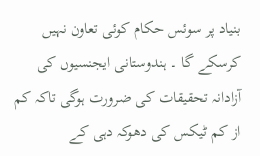بنیاد پر سوئس حکام کوئی تعاون نہیں کرسکے گا ۔ ہندوستانی ایجنسیوں کی آزادانہ تحقیقات کی ضرورت ہوگی تاکہ کم از کم ٹیکس کی دھوکہ دہی کے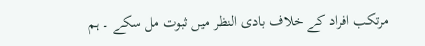مرتکب افراد کے خلاف بادی النظر میں ثبوت مل سکے ۔ ہم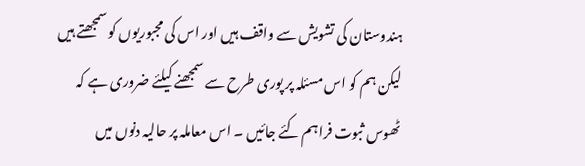ہندوستان کی تشویش سے واقف ہیں اور اس کی مجبوریوں کو سمجھتے ہیں لیکن ہم کو اس مسئلہ پر پوری طرح سے سمجھنے کیلئے ضروری ہے کہ ٹھوس ثبوت فراہم کئے جائیں ۔ اس معاملہ پر حالیہ دنوں میں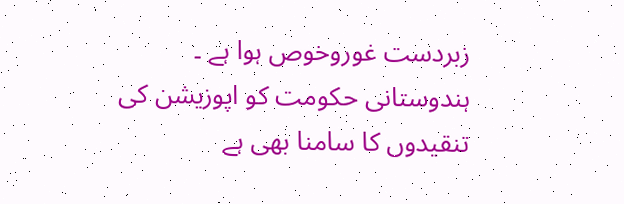زبردست غوروخوص ہوا ہے ۔ ہندوستانی حکومت کو اپوزیشن کی تنقیدوں کا سامنا بھی ہے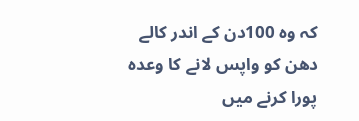کہ وہ 100دن کے اندر کالے دھن کو واپس لانے کا وعدہ پورا کرنے میں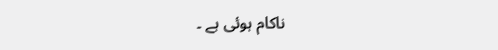ناکام ہوئی ہے ۔